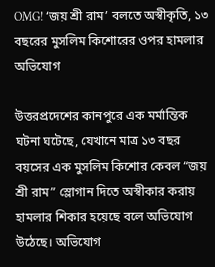OMG! ‘জয় শ্রী রাম’ বলতে অস্বীকৃতি, ১৩ বছরের মুসলিম কিশোরের ওপর হামলার অভিযোগ

উত্তরপ্রদেশের কানপুরে এক মর্মান্তিক ঘটনা ঘটেছে, যেখানে মাত্র ১৩ বছর বয়সের এক মুসলিম কিশোর কেবল “জয় শ্রী রাম” স্লোগান দিতে অস্বীকার করায় হামলার শিকার হয়েছে বলে অভিযোগ উঠেছে। অভিযোগ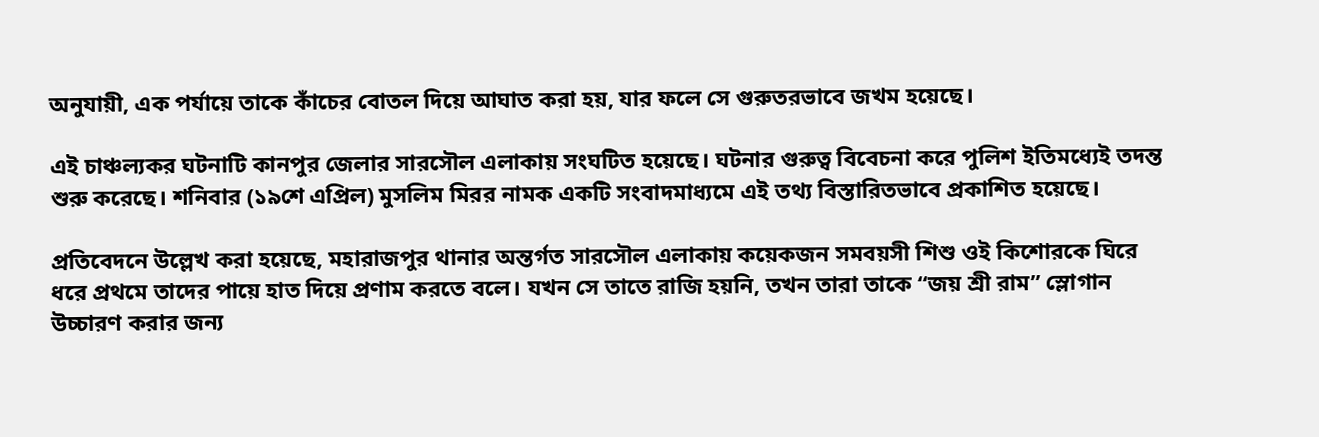অনুযায়ী, এক পর্যায়ে তাকে কাঁচের বোতল দিয়ে আঘাত করা হয়, যার ফলে সে গুরুতরভাবে জখম হয়েছে।

এই চাঞ্চল্যকর ঘটনাটি কানপুর জেলার সারসৌল এলাকায় সংঘটিত হয়েছে। ঘটনার গুরুত্ব বিবেচনা করে পুলিশ ইতিমধ্যেই তদন্ত শুরু করেছে। শনিবার (১৯শে এপ্রিল) মুসলিম মিরর নামক একটি সংবাদমাধ্যমে এই তথ্য বিস্তারিতভাবে প্রকাশিত হয়েছে।

প্রতিবেদনে উল্লেখ করা হয়েছে, মহারাজপুর থানার অন্তর্গত সারসৌল এলাকায় কয়েকজন সমবয়সী শিশু ওই কিশোরকে ঘিরে ধরে প্রথমে তাদের পায়ে হাত দিয়ে প্রণাম করতে বলে। যখন সে তাতে রাজি হয়নি, তখন তারা তাকে “জয় শ্রী রাম” স্লোগান উচ্চারণ করার জন্য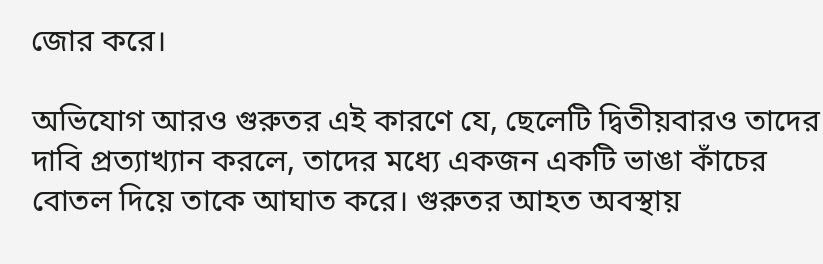জোর করে।

অভিযোগ আরও গুরুতর এই কারণে যে, ছেলেটি দ্বিতীয়বারও তাদের দাবি প্রত্যাখ্যান করলে, তাদের মধ্যে একজন একটি ভাঙা কাঁচের বোতল দিয়ে তাকে আঘাত করে। গুরুতর আহত অবস্থায়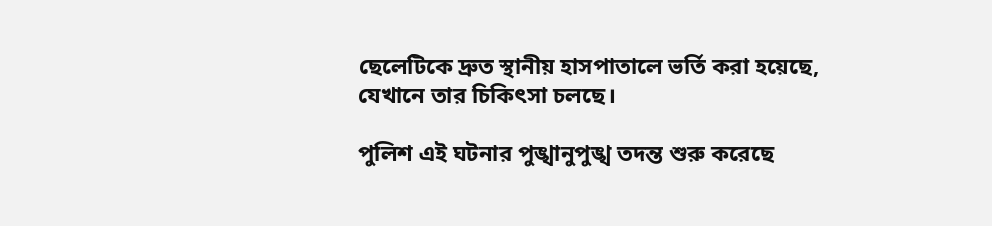ছেলেটিকে দ্রুত স্থানীয় হাসপাতালে ভর্তি করা হয়েছে, যেখানে তার চিকিৎসা চলছে।

পুলিশ এই ঘটনার পুঙ্খানুপুঙ্খ তদন্ত শুরু করেছে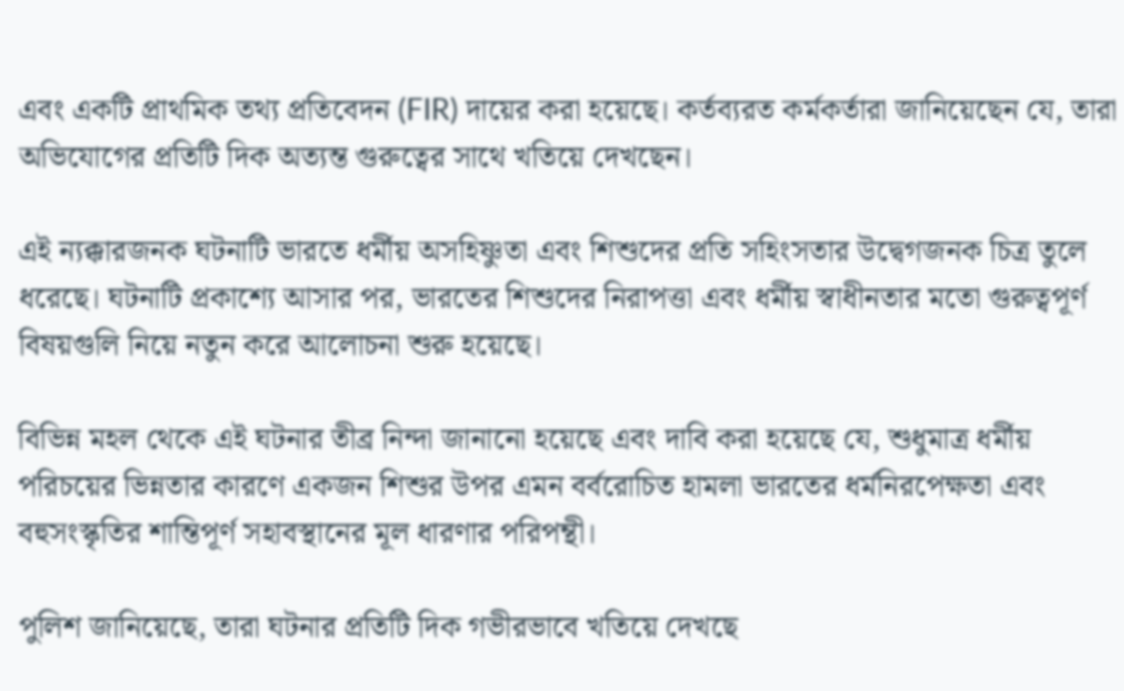এবং একটি প্রাথমিক তথ্য প্রতিবেদন (FIR) দায়ের করা হয়েছে। কর্তব্যরত কর্মকর্তারা জানিয়েছেন যে, তারা অভিযোগের প্রতিটি দিক অত্যন্ত গুরুত্বের সাথে খতিয়ে দেখছেন।

এই ন্যক্কারজনক ঘটনাটি ভারতে ধর্মীয় অসহিষ্ণুতা এবং শিশুদের প্রতি সহিংসতার উদ্বেগজনক চিত্র তুলে ধরেছে। ঘটনাটি প্রকাশ্যে আসার পর, ভারতের শিশুদের নিরাপত্তা এবং ধর্মীয় স্বাধীনতার মতো গুরুত্বপূর্ণ বিষয়গুলি নিয়ে নতুন করে আলোচনা শুরু হয়েছে।

বিভিন্ন মহল থেকে এই ঘটনার তীব্র নিন্দা জানানো হয়েছে এবং দাবি করা হয়েছে যে, শুধুমাত্র ধর্মীয় পরিচয়ের ভিন্নতার কারণে একজন শিশুর উপর এমন বর্বরোচিত হামলা ভারতের ধর্মনিরপেক্ষতা এবং বহুসংস্কৃতির শান্তিপূর্ণ সহাবস্থানের মূল ধারণার পরিপন্থী।

পুলিশ জানিয়েছে, তারা ঘটনার প্রতিটি দিক গভীরভাবে খতিয়ে দেখছে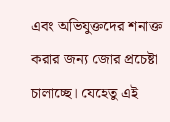এবং অভিযুক্তদের শনাক্ত করার জন্য জোর প্রচেষ্টা চালাচ্ছে। যেহেতু এই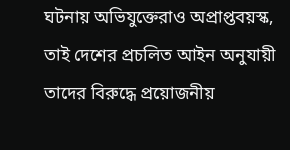ঘটনায় অভিযুক্তেরাও অপ্রাপ্তবয়স্ক, তাই দেশের প্রচলিত আইন অনুযায়ী তাদের বিরুদ্ধে প্রয়োজনীয়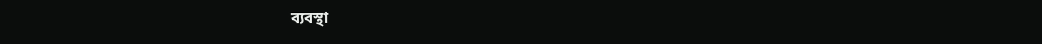ব্যবস্থা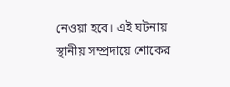নেওয়া হবে। এই ঘটনায় স্থানীয় সম্প্রদায়ে শোকের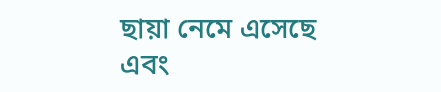ছায়া নেমে এসেছে এবং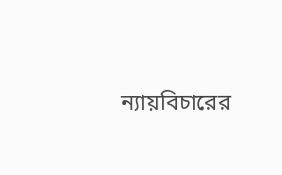ন্যায়বিচারের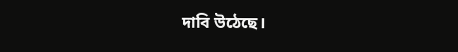দাবি উঠেছে।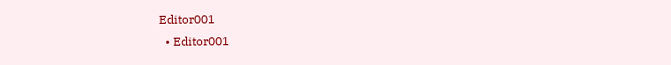Editor001
  • Editor001